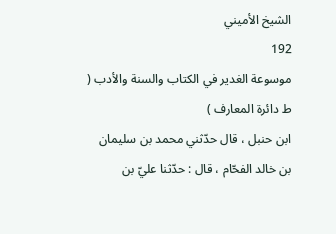الشيخ الأميني
192
موسوعة الغدير في الكتاب والسنة والأدب ( ط دائرة المعارف )
ابن حنبل ، قال حدّثني محمد بن سليمان بن خالد الفحّام ، قال : حدّثنا عليّ بن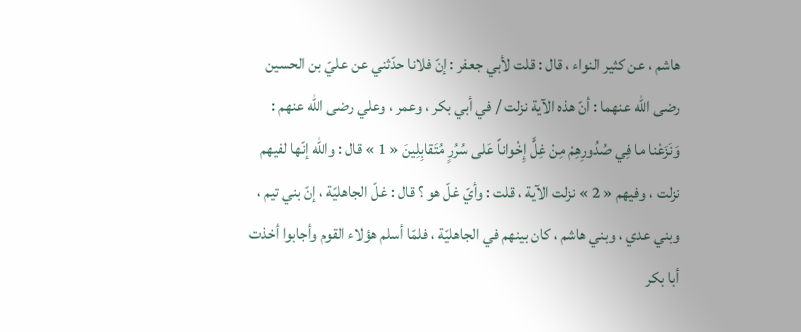هاشم ، عن كثير النواء ، قال : قلت لأبي جعفر : إنّ فلانا حدّثني عن عليّ بن الحسين رضى اللّه عنهما : أنّ هذه الآية نزلت / في أبي بكر ، وعمر ، وعلي رضى اللّه عنهم : وَنَزَعْنا ما فِي صُدُورِهِمْ مِنْ غِلٍّ إِخْواناً عَلى سُرُرٍ مُتَقابِلِينَ « 1 » قال : واللّه إنّها لفيهم نزلت ، وفيهم « 2 » نزلت الآية ، قلت : وأيّ غلّ هو ؟ قال : غلّ الجاهليّة ، إنّ بني تيم ، وبني عدي ، وبني هاشم ، كان بينهم في الجاهليّة ، فلمّا أسلم هؤلاء القوم وأجابوا أخذت أبا بكر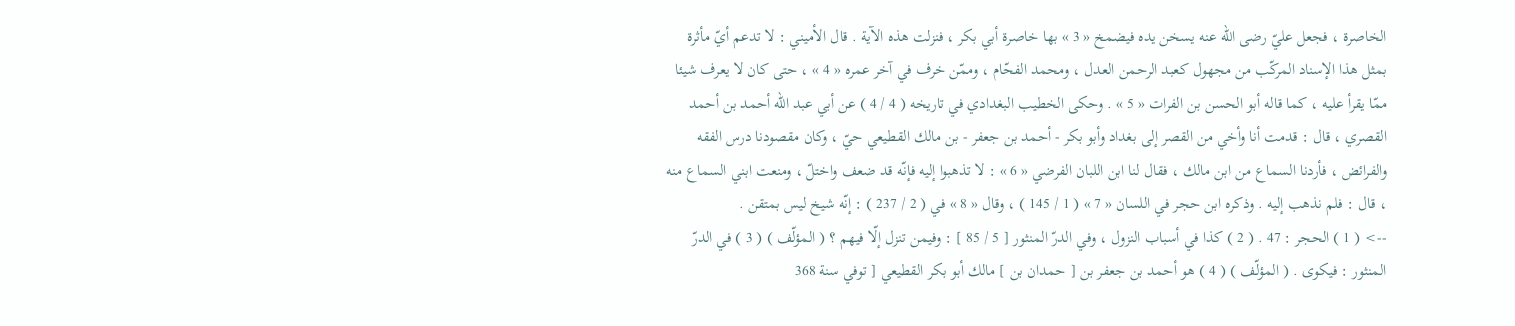الخاصرة ، فجعل عليّ رضى اللّه عنه يسخن يده فيضمخ « 3 » بها خاصرة أبي بكر ، فنزلت هذه الآية . قال الأميني : لا تدعم أيّ مأثرة بمثل هذا الإسناد المركّب من مجهول كعبد الرحمن العدل ، ومحمد الفحّام ، وممّن خرف في آخر عمره « 4 » ، حتى كان لا يعرف شيئا ممّا يقرأ عليه ، كما قاله أبو الحسن بن الفرات « 5 » . وحكى الخطيب البغدادي في تاريخه ( 4 / 4 ) عن أبي عبد اللّه أحمد بن أحمد القصري ، قال : قدمت أنا وأخي من القصر إلى بغداد وأبو بكر - أحمد بن جعفر - بن مالك القطيعي حيّ ، وكان مقصودنا درس الفقه والفرائض ، فأردنا السماع من ابن مالك ، فقال لنا ابن اللبان الفرضي « 6 » : لا تذهبوا إليه فإنّه قد ضعف واختلّ ، ومنعت ابني السماع منه ، قال : فلم نذهب إليه . وذكره ابن حجر في اللسان « 7 » ( 1 / 145 ) ، وقال « 8 » في ( 2 / 237 ) : إنّه شيخ ليس بمتقن .
--> ( 1 ) الحجر : 47 . ( 2 ) كذا في أسباب النزول ، وفي الدرّ المنثور [ 5 / 85 ] : وفيمن تنزل إلّا فيهم ؟ ( المؤلّف ) ( 3 ) في الدرّ المنثور : فيكوى . ( المؤلّف ) ( 4 ) هو أحمد بن جعفر بن [ حمدان بن ] مالك أبو بكر القطيعي [ توفي سنة 368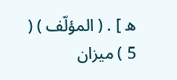ه ] . ( المؤلّف ) ( 5 ) ميزان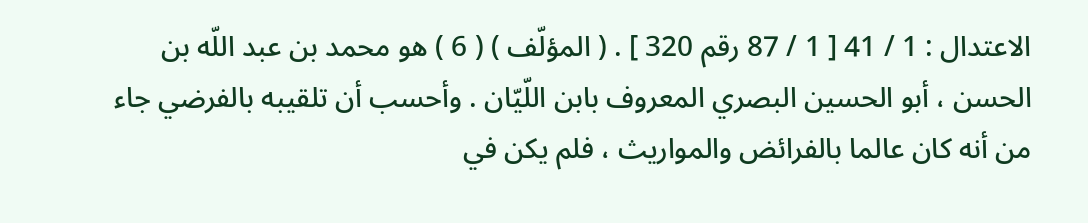الاعتدال : 1 / 41 [ 1 / 87 رقم 320 ] . ( المؤلّف ) ( 6 ) هو محمد بن عبد اللّه بن الحسن ، أبو الحسين البصري المعروف بابن اللّيّان . وأحسب أن تلقيبه بالفرضي جاء من أنه كان عالما بالفرائض والمواريث ، فلم يكن في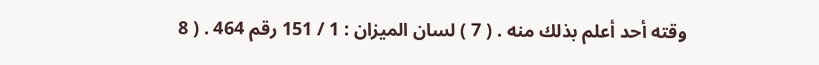وقته أحد أعلم بذلك منه . ( 7 ) لسان الميزان : 1 / 151 رقم 464 . ( 8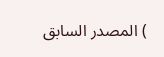) المصدر السابق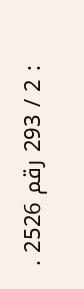: 2 / 293 رقم 2526 .